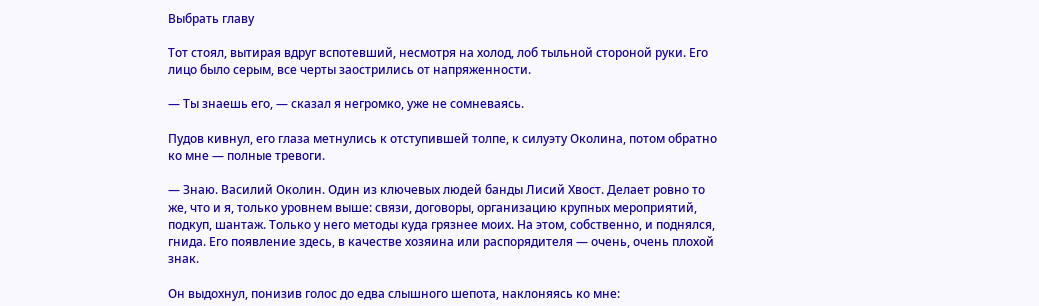Выбрать главу

Тот стоял, вытирая вдруг вспотевший, несмотря на холод, лоб тыльной стороной руки. Его лицо было серым, все черты заострились от напряженности.

— Ты знаешь его, — сказал я негромко, уже не сомневаясь.

Пудов кивнул, его глаза метнулись к отступившей толпе, к силуэту Околина, потом обратно ко мне — полные тревоги.

— Знаю. Василий Околин. Один из ключевых людей банды Лисий Хвост. Делает ровно то же, что и я, только уровнем выше: связи, договоры, организацию крупных мероприятий, подкуп, шантаж. Только у него методы куда грязнее моих. На этом, собственно, и поднялся, гнида. Его появление здесь, в качестве хозяина или распорядителя — очень, очень плохой знак.

Он выдохнул, понизив голос до едва слышного шепота, наклоняясь ко мне: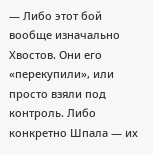— Либо этот бой вообще изначально Хвостов. Они его «перекупили», или просто взяли под контроль. Либо конкретно Шпала — их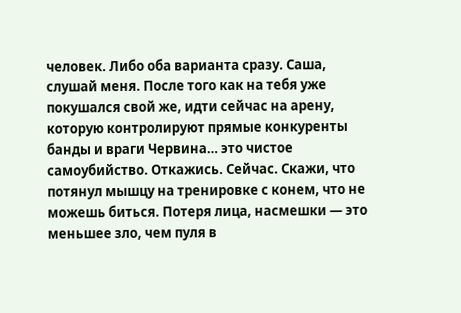человек. Либо оба варианта сразу. Саша, слушай меня. После того как на тебя уже покушался свой же, идти сейчас на арену, которую контролируют прямые конкуренты банды и враги Червина… это чистое самоубийство. Откажись. Сейчас. Скажи, что потянул мышцу на тренировке с конем, что не можешь биться. Потеря лица, насмешки — это меньшее зло, чем пуля в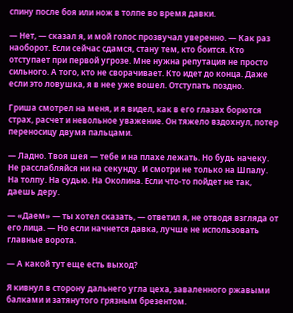спину после боя или нож в толпе во время давки.

— Нет, — сказал я, и мой голос прозвучал уверенно. — Как раз наоборот. Если сейчас сдамся, стану тем, кто боится. Кто отступает при первой угрозе. Мне нужна репутация не просто сильного. А того, кто не сворачивает. Кто идет до конца. Даже если это ловушка, я в нее уже вошел. Отступать поздно.

Гриша смотрел на меня, и я видел, как в его глазах борются страх, расчет и невольное уважение. Он тяжело вздохнул, потер переносицу двумя пальцами.

— Ладно. Твоя шея — тебе и на плахе лежать. Но будь начеку. Не расслабляйся ни на секунду. И смотри не только на Шпалу. На толпу. На судью. На Околина. Если что-то пойдет не так, даешь деру.

— «Даем» — ты хотел сказать, — ответил я, не отводя взгляда от его лица. — Но если начнется давка, лучше не использовать главные ворота.

— А какой тут еще есть выход?

Я кивнул в сторону дальнего угла цеха, заваленного ржавыми балками и затянутого грязным брезентом.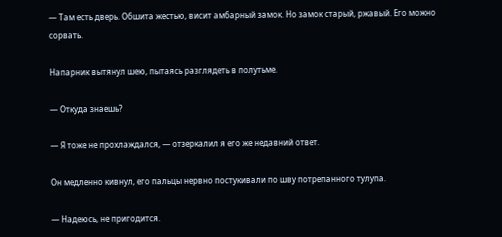— Там есть дверь. Обшита жестью, висит амбарный замок. Но замок старый, ржавый. Его можно сорвать.

Напарник вытянул шею, пытаясь разглядеть в полутьме.

— Откуда знаешь?

— Я тоже не прохлаждался, — отзеркалил я его же недавний ответ.

Он медленно кивнул, его пальцы нервно постукивали по шву потрепанного тулупа.

— Надеюсь, не пригодится.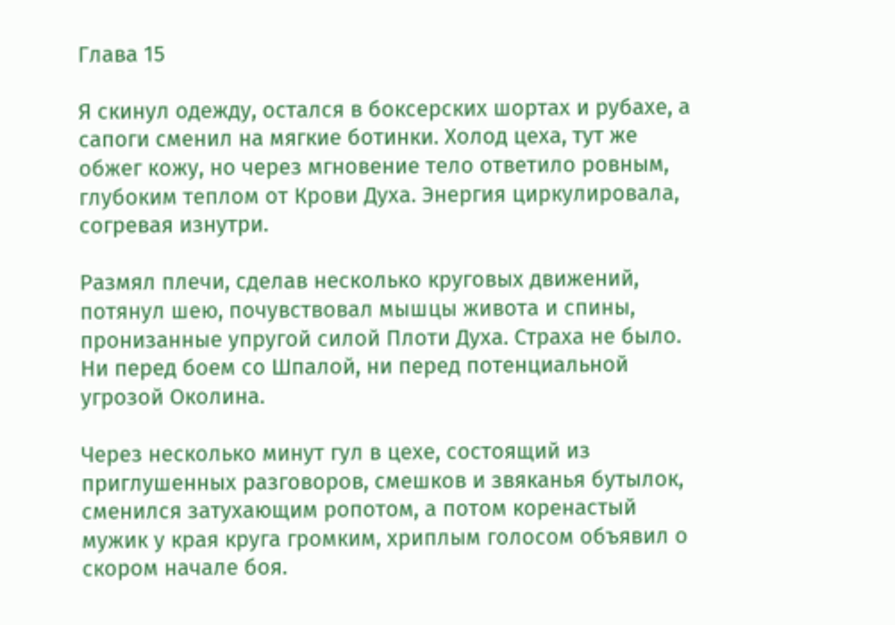Глава 15

Я скинул одежду, остался в боксерских шортах и рубахе, а сапоги сменил на мягкие ботинки. Холод цеха, тут же обжег кожу, но через мгновение тело ответило ровным, глубоким теплом от Крови Духа. Энергия циркулировала, согревая изнутри.

Размял плечи, сделав несколько круговых движений, потянул шею, почувствовал мышцы живота и спины, пронизанные упругой силой Плоти Духа. Страха не было. Ни перед боем со Шпалой, ни перед потенциальной угрозой Околина.

Через несколько минут гул в цехе, состоящий из приглушенных разговоров, смешков и звяканья бутылок, сменился затухающим ропотом, а потом коренастый мужик у края круга громким, хриплым голосом объявил о скором начале боя.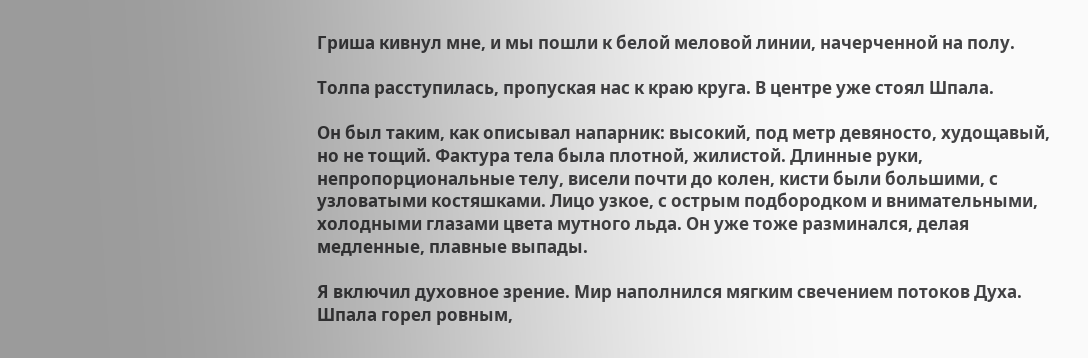Гриша кивнул мне, и мы пошли к белой меловой линии, начерченной на полу.

Толпа расступилась, пропуская нас к краю круга. В центре уже стоял Шпала.

Он был таким, как описывал напарник: высокий, под метр девяносто, худощавый, но не тощий. Фактура тела была плотной, жилистой. Длинные руки, непропорциональные телу, висели почти до колен, кисти были большими, с узловатыми костяшками. Лицо узкое, с острым подбородком и внимательными, холодными глазами цвета мутного льда. Он уже тоже разминался, делая медленные, плавные выпады.

Я включил духовное зрение. Мир наполнился мягким свечением потоков Духа. Шпала горел ровным,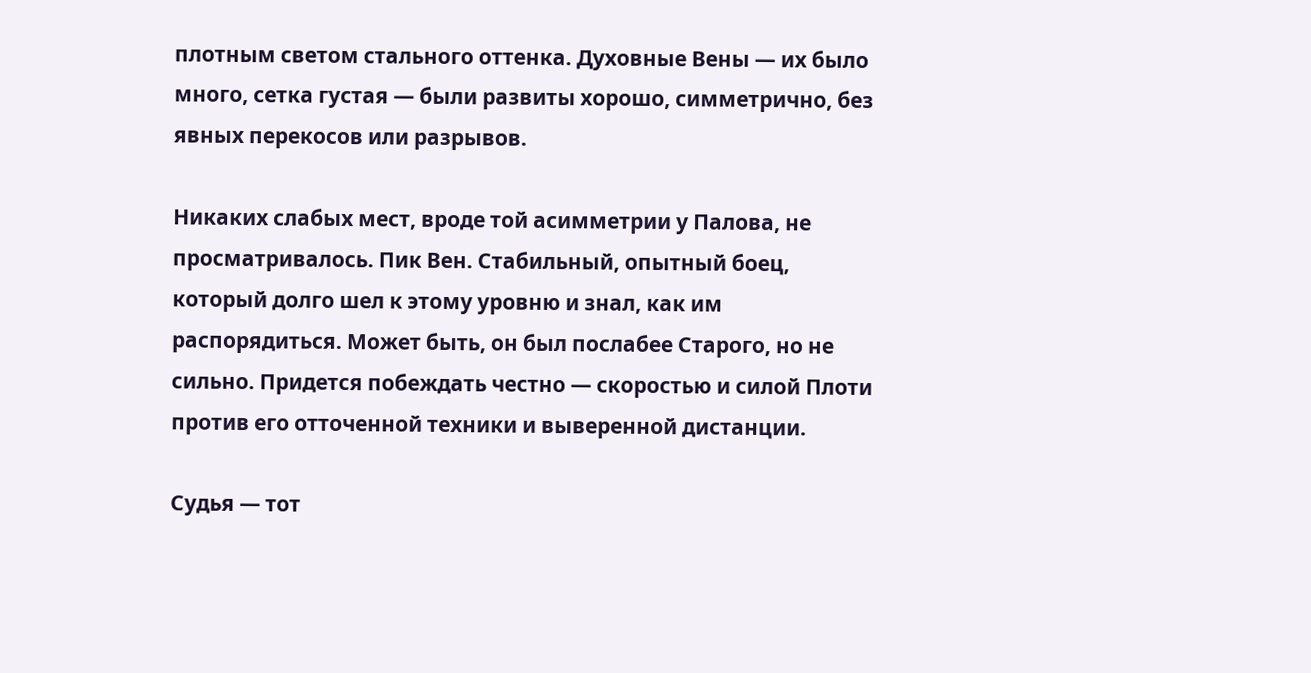плотным светом стального оттенка. Духовные Вены — их было много, сетка густая — были развиты хорошо, симметрично, без явных перекосов или разрывов.

Никаких слабых мест, вроде той асимметрии у Палова, не просматривалось. Пик Вен. Стабильный, опытный боец, который долго шел к этому уровню и знал, как им распорядиться. Может быть, он был послабее Старого, но не сильно. Придется побеждать честно — скоростью и силой Плоти против его отточенной техники и выверенной дистанции.

Судья — тот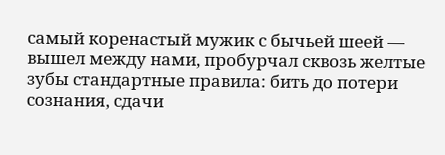самый коренастый мужик с бычьей шеей — вышел между нами, пробурчал сквозь желтые зубы стандартные правила: бить до потери сознания, сдачи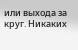или выхода за круг. Никаких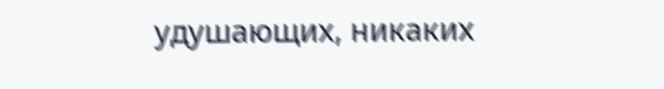удушающих, никаких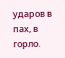ударов в пах, в горло.